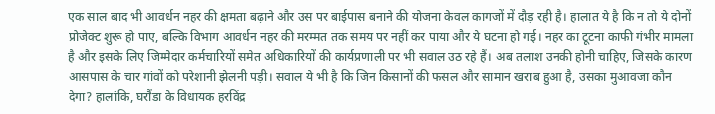एक साल बाद भी आवर्धन नहर की क्षमता बढ़ाने और उस पर बाईपास बनाने की योजना केवल कागजों में दौड़ रही है। हालात ये है कि न तो ये दोनों प्रोजेक्ट शुरू हो पाए, बल्कि विभाग आवर्धन नहर की मरम्मत तक समय पर नहीं कर पाया और ये घटना हो गई। नहर का टूटना काफी गंभीर मामला है और इसके लिए जिम्मेदार कर्मचारियों समेत अधिकारियों की कार्यप्रणाली पर भी सवाल उठ रहे हैं। अब तलाश उनकी होनी चाहिए, जिसके कारण आसपास के चार गांवों को परेशानी झेलनी पड़ी। सवाल ये भी है कि जिन किसानों की फसल और सामान खराब हुआ है, उसका मुआवजा कौन देगा? हालांकि, घरौंडा के विधायक हरविंद्र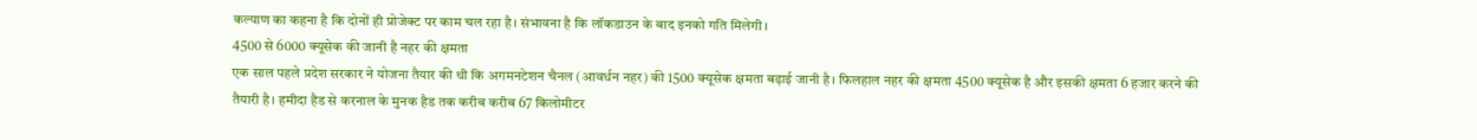कल्याण का कहना है कि दोनों ही प्रोजेक्ट पर काम चल रहा है। संभावना है कि लॉकडाउन के बाद इनको गति मिलेगी।
4500 से 6000 क्यूसेक की जानी है नहर की क्षमता
एक साल पहले प्रदेश सरकार ने योजना तैयार की थी कि अगमनटेशन चैनल (आवर्धन नहर) की 1500 क्यूसेक क्षमता बढ़ाई जानी है। फिलहाल नहर की क्षमता 4500 क्यूसेक है और इसकी क्षमता 6 हजार करने की तैयारी है। हमीदा हैड से करनाल के मुनक हैड तक करीब करीब 67 किलोमीटर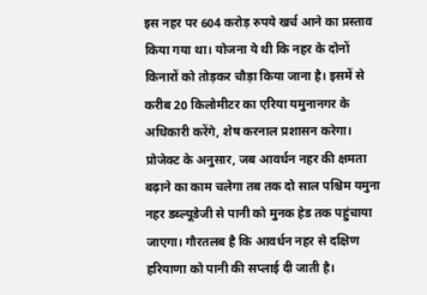इस नहर पर 604 करोड़ रुपये खर्च आने का प्रस्ताव किया गया था। योजना ये थी कि नहर के दोनों किनारों को तोड़कर चौड़ा किया जाना है। इसमें से करीब 20 किलोमीटर का एरिया यमुनानगर के अधिकारी करेंगे, शेष करनाल प्रशासन करेगा। प्रोजेक्ट के अनुसार, जब आवर्धन नहर की क्षमता बढ़ाने का काम चलेगा तब तक दो साल पश्चिम यमुना नहर डब्ल्यूडेजी से पानी को मुनक हेड तक पहुंचाया जाएगा। गौरतलब है कि आवर्धन नहर से दक्षिण हरियाणा को पानी की सप्लाई दी जाती है।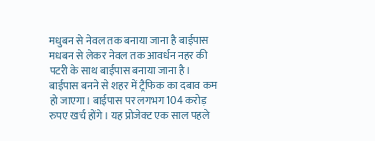मधुबन से नेवल तक बनाया जाना है बाईपास
मधबन से लेकर नेवल तक आवर्धन नहर की पटरी के साथ बाईपास बनाया जाना है। बाईपास बनने से शहर में ट्रैफिक का दबाव कम हो जाएगा। बाईपास पर लगभग 104 करोड़ रुपए खर्च होंगे। यह प्रोजेक्ट एक साल पहले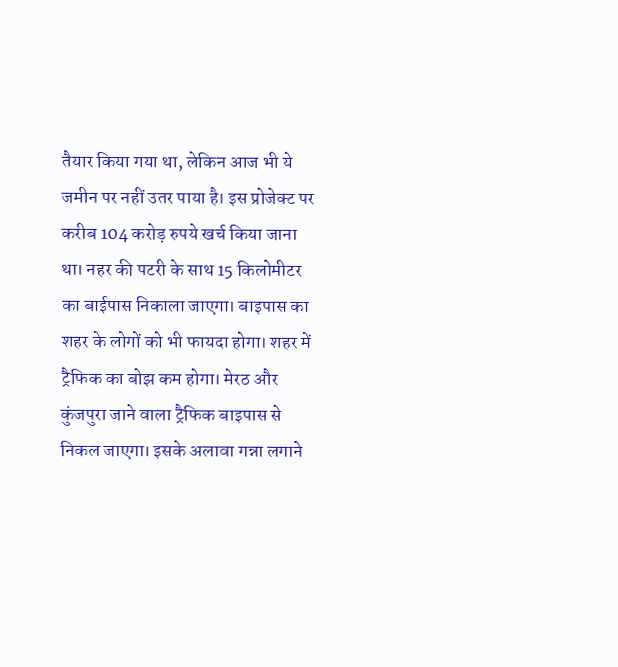तैयार किया गया था, लेकिन आज भी ये जमीन पर नहीं उतर पाया है। इस प्रोजेक्ट पर करीब 104 करोड़ रुपये खर्च किया जाना था। नहर की पटरी के साथ 15 किलोमीटर का बाईपास निकाला जाएगा। बाइपास का शहर के लोगों को भी फायदा होगा। शहर में ट्रैफिक का बोझ कम होगा। मेरठ और कुंजपुरा जाने वाला ट्रैफिक बाइपास से निकल जाएगा। इसके अलावा गन्ना लगाने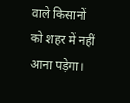वाले किसानों को शहर में नहीं आना पड़ेगा।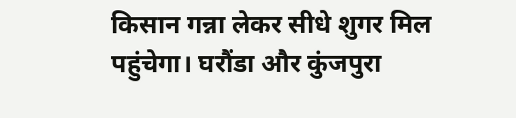किसान गन्ना लेकर सीधे शुगर मिल पहुंचेगा। घरौंडा और कुंजपुरा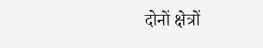दोनों क्षेत्रों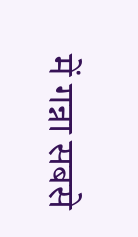में गन्ना सबसे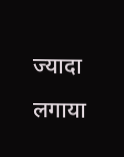ज्यादा लगाया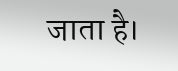जाता है।